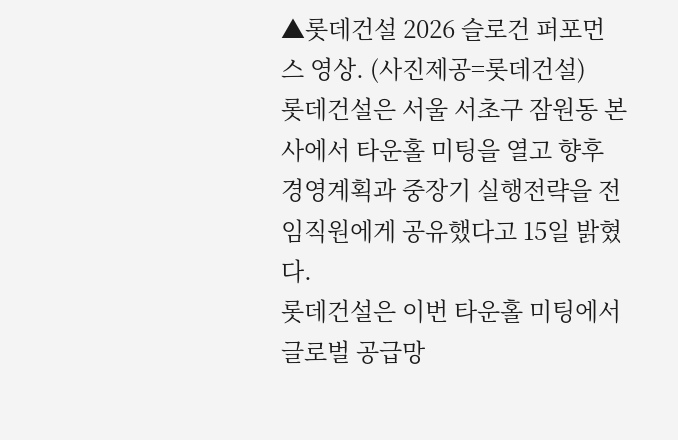▲롯데건설 2026 슬로건 퍼포먼스 영상. (사진제공=롯데건설)
롯데건설은 서울 서초구 잠원동 본사에서 타운홀 미팅을 열고 향후 경영계획과 중장기 실행전략을 전 임직원에게 공유했다고 15일 밝혔다.
롯데건설은 이번 타운홀 미팅에서 글로벌 공급망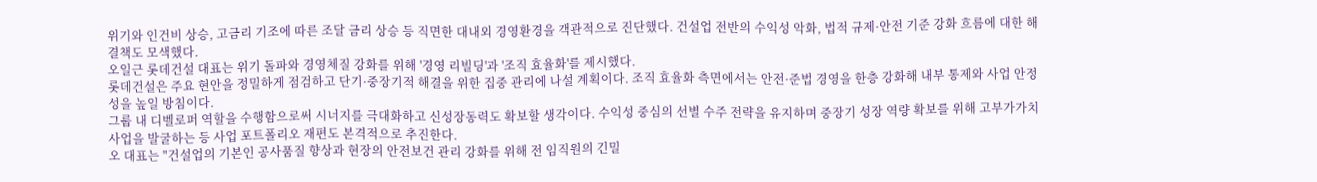위기와 인건비 상승, 고금리 기조에 따른 조달 금리 상승 등 직면한 대내외 경영환경을 객관적으로 진단했다. 건설업 전반의 수익성 악화, 법적 규제·안전 기준 강화 흐름에 대한 해결책도 모색했다.
오일근 롯데건설 대표는 위기 돌파와 경영체질 강화를 위해 '경영 리빌딩'과 '조직 효율화'를 제시했다.
롯데건설은 주요 현안을 정밀하게 점검하고 단기·중장기적 해결을 위한 집중 관리에 나설 계획이다. 조직 효율화 측면에서는 안전·준법 경영을 한층 강화해 내부 통제와 사업 안정성을 높일 방침이다.
그룹 내 디벨로퍼 역할을 수행함으로써 시너지를 극대화하고 신성장동력도 확보할 생각이다. 수익성 중심의 선별 수주 전략을 유지하며 중장기 성장 역량 확보를 위해 고부가가치 사업을 발굴하는 등 사업 포트폴리오 재편도 본격적으로 추진한다.
오 대표는 "건설업의 기본인 공사품질 향상과 현장의 안전보건 관리 강화를 위해 전 임직원의 긴밀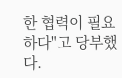한 협력이 필요하다"고 당부했다.